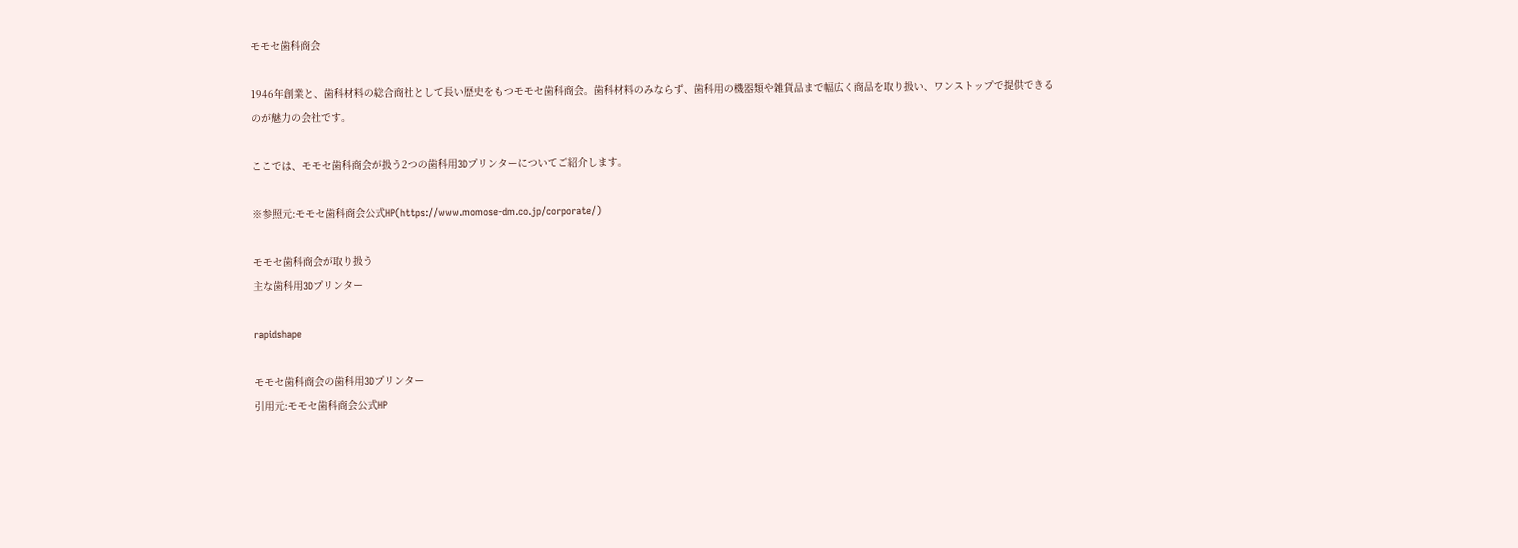モモセ歯科商会

1946年創業と、歯科材料の総合商社として長い歴史をもつモモセ歯科商会。歯科材料のみならず、歯科用の機器類や雑貨品まで幅広く商品を取り扱い、ワンストップで提供できるのが魅力の会社です。

ここでは、モモセ歯科商会が扱う2つの歯科用3Dプリンターについてご紹介します。

※参照元:モモセ歯科商会公式HP(https://www.momose-dm.co.jp/corporate/)

モモセ歯科商会が取り扱う
主な歯科用3Dプリンター

rapidshape

モモセ歯科商会の歯科用3Dプリンター
引用元:モモセ歯科商会公式HP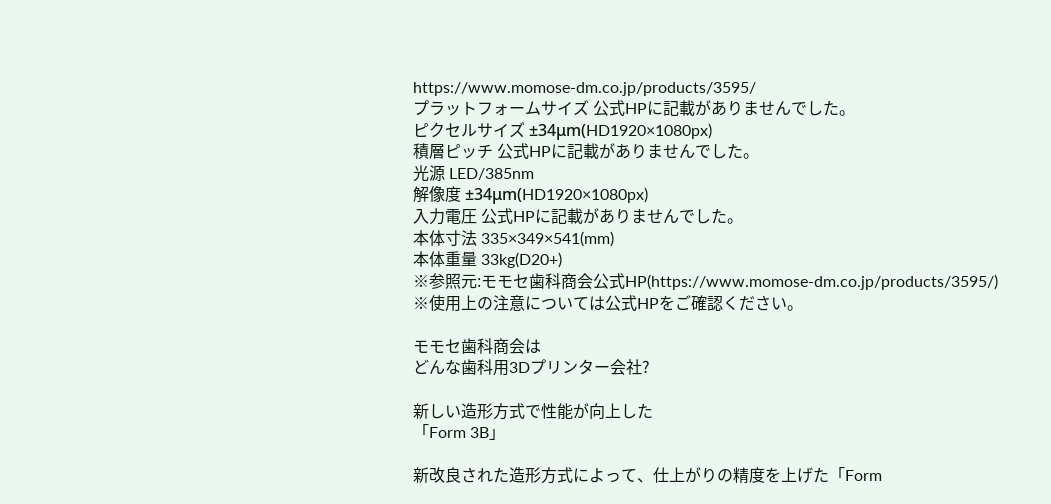https://www.momose-dm.co.jp/products/3595/
プラットフォームサイズ 公式HPに記載がありませんでした。
ピクセルサイズ ±34μm(HD1920×1080px)
積層ピッチ 公式HPに記載がありませんでした。
光源 LED/385nm
解像度 ±34μm(HD1920×1080px)
入力電圧 公式HPに記載がありませんでした。
本体寸法 335×349×541(mm)
本体重量 33kg(D20+)
※参照元:モモセ歯科商会公式HP(https://www.momose-dm.co.jp/products/3595/)
※使用上の注意については公式HPをご確認ください。

モモセ歯科商会は
どんな歯科用3Dプリンター会社?

新しい造形方式で性能が向上した
「Form 3B」

新改良された造形方式によって、仕上がりの精度を上げた「Form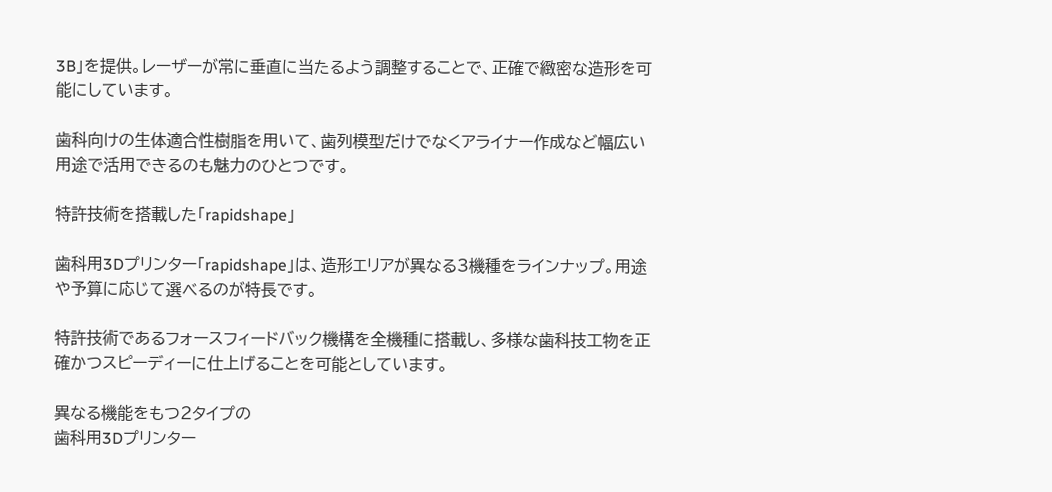3B」を提供。レーザーが常に垂直に当たるよう調整することで、正確で緻密な造形を可能にしています。

歯科向けの生体適合性樹脂を用いて、歯列模型だけでなくアライナー作成など幅広い用途で活用できるのも魅力のひとつです。

特許技術を搭載した「rapidshape」

歯科用3Dプリンター「rapidshape」は、造形エリアが異なる3機種をラインナップ。用途や予算に応じて選べるのが特長です。

特許技術であるフォースフィードバック機構を全機種に搭載し、多様な歯科技工物を正確かつスピーディーに仕上げることを可能としています。

異なる機能をもつ2タイプの
歯科用3Dプリンター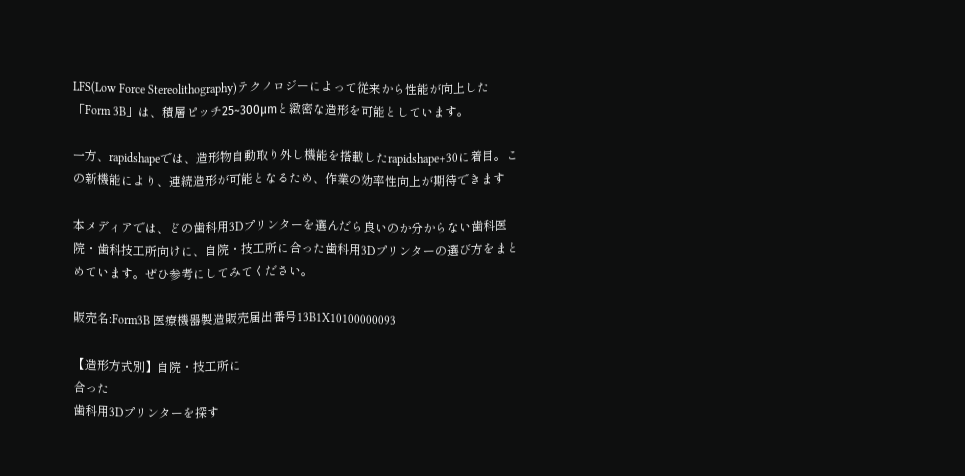LFS(Low Force Stereolithography)テクノロジーによって従来から性能が向上した「Form 3B」は、積層ピッチ25~300μmと緻密な造形を可能としています。

一方、rapidshapeでは、造形物自動取り外し機能を搭載したrapidshape+30に着目。この新機能により、連続造形が可能となるため、作業の効率性向上が期待できます

本メディアでは、どの歯科用3Dプリンターを選んだら良いのか分からない歯科医院・歯科技工所向けに、自院・技工所に合った歯科用3Dプリンターの選び方をまとめています。ぜひ参考にしてみてください。

販売名:Form3B 医療機器製造販売届出番号13B1X10100000093

【造形方式別】自院・技工所に
合った
歯科用3Dプリンターを探す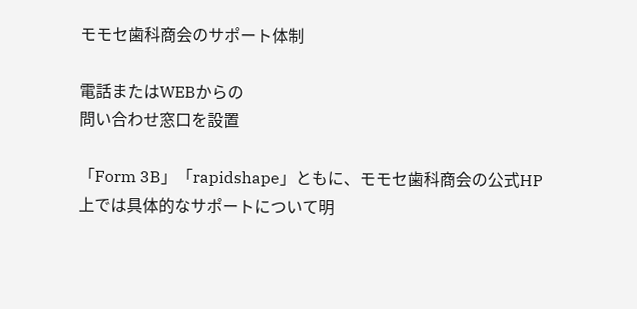モモセ歯科商会のサポート体制

電話またはWEBからの
問い合わせ窓口を設置

「Form 3B」「rapidshape」ともに、モモセ歯科商会の公式HP上では具体的なサポートについて明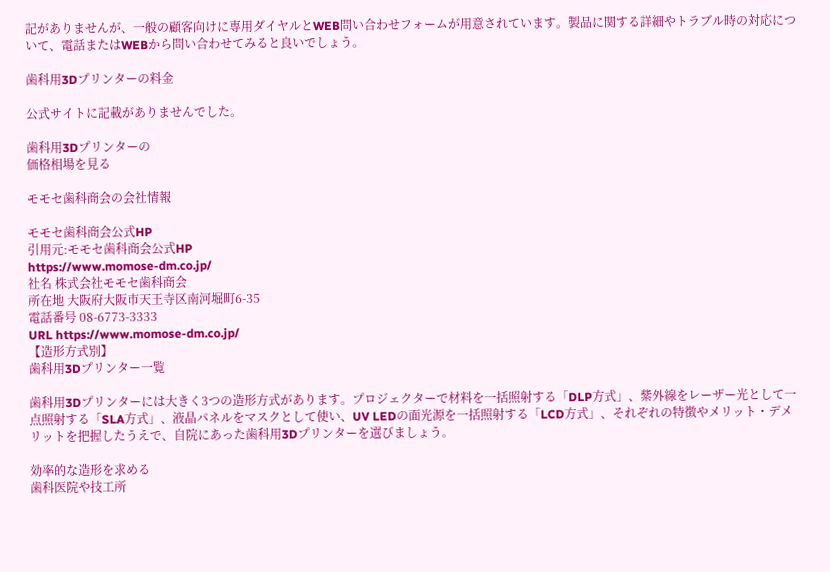記がありませんが、一般の顧客向けに専用ダイヤルとWEB問い合わせフォームが用意されています。製品に関する詳細やトラブル時の対応について、電話またはWEBから問い合わせてみると良いでしょう。

歯科用3Dプリンターの料金

公式サイトに記載がありませんでした。

歯科用3Dプリンターの
価格相場を見る

モモセ歯科商会の会社情報

モモセ歯科商会公式HP
引用元:モモセ歯科商会公式HP
https://www.momose-dm.co.jp/
社名 株式会社モモセ歯科商会
所在地 大阪府大阪市天王寺区南河堀町6-35
電話番号 08-6773-3333
URL https://www.momose-dm.co.jp/
【造形方式別】
歯科用3Dプリンター一覧

歯科用3Dプリンターには大きく3つの造形方式があります。プロジェクターで材料を一括照射する「DLP方式」、紫外線をレーザー光として一点照射する「SLA方式」、液晶パネルをマスクとして使い、UV LEDの面光源を一括照射する「LCD方式」、それぞれの特徴やメリット・デメリットを把握したうえで、自院にあった歯科用3Dプリンターを選びましょう。

効率的な造形を求める
歯科医院や技工所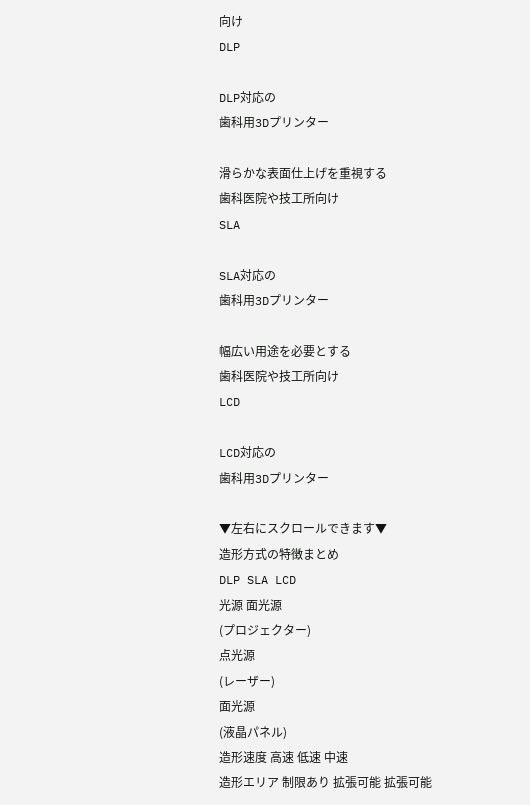向け
DLP

DLP対応の
⻭科⽤3Dプリンター

滑らかな表面仕上げを重視する
歯科医院や技工所向け
SLA

SLA対応の
⻭科⽤3Dプリンター

幅広い用途を必要とする
歯科医院や技工所向け
LCD

LCD対応の
⻭科⽤3Dプリンター

▼左右にスクロールできます▼
造形方式の特徴まとめ
DLP SLA LCD
光源 面光源
(プロジェクター)
点光源
(レーザー)
面光源
(液晶パネル)
造形速度 高速 低速 中速
造形エリア 制限あり 拡張可能 拡張可能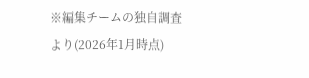※編集チームの独自調査より(2026年1月時点)